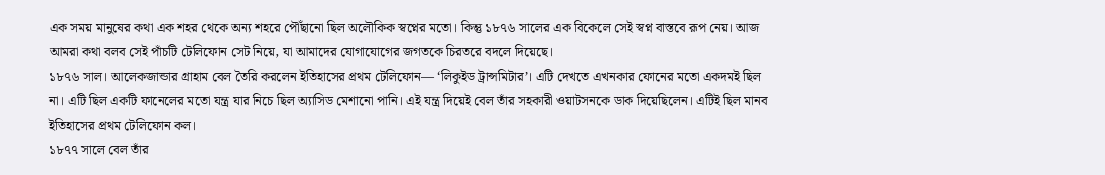এক সময় মানুষের কথা এক শহর থেকে অন্য শহরে পৌঁছানো ছিল অলৌকিক স্বপ্নের মতো। কিন্তু ১৮৭৬ সালের এক বিকেলে সেই স্বপ্ন বাস্তবে রূপ নেয়। আজ আমরা কথা বলব সেই পাঁচটি টেলিফোন সেট নিয়ে, যা আমাদের যোগাযোগের জগতকে চিরতরে বদলে দিয়েছে।
১৮৭৬ সাল। আলেকজান্ডার গ্রাহাম বেল তৈরি করলেন ইতিহাসের প্রথম টেলিফোন— ‘লিকুইড ট্রান্সমিটার’। এটি দেখতে এখনকার ফোনের মতো একদমই ছিল না। এটি ছিল একটি ফানেলের মতো যন্ত্র যার নিচে ছিল অ্যাসিড মেশানো পানি। এই যন্ত্র দিয়েই বেল তাঁর সহকারী ওয়াটসনকে ডাক দিয়েছিলেন। এটিই ছিল মানব ইতিহাসের প্রথম টেলিফোন কল।
১৮৭৭ সালে বেল তাঁর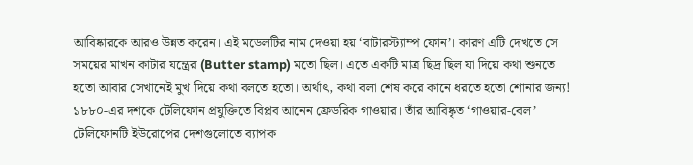আবিষ্কারকে আরও উন্নত করেন। এই মডেলটির নাম দেওয়া হয় ‘বাটারস্ট্যাম্প ফোন’। কারণ এটি দেখতে সে সময়ের মাখন কাটার যন্ত্রের (Butter stamp) মতো ছিল। এতে একটি মাত্র ছিদ্র ছিল যা দিয়ে কথা শুনতে হতো আবার সেখানেই মুখ দিয়ে কথা বলতে হতো। অর্থাৎ, কথা বলা শেষ করে কানে ধরতে হতো শোনার জন্য!
১৮৮০-এর দশকে টেলিফোন প্রযুক্তিতে বিপ্লব আনেন ফ্রেডরিক গাওয়ার। তাঁর আবিষ্কৃত ‘গাওয়ার-বেল’ টেলিফোনটি ইউরোপের দেশগুলোতে ব্যাপক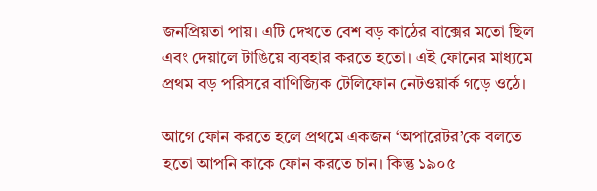জনপ্রিয়তা পায়। এটি দেখতে বেশ বড় কাঠের বাক্সের মতো ছিল এবং দেয়ালে টাঙিয়ে ব্যবহার করতে হতো। এই ফোনের মাধ্যমে প্রথম বড় পরিসরে বাণিজ্যিক টেলিফোন নেটওয়ার্ক গড়ে ওঠে।

আগে ফোন করতে হলে প্রথমে একজন ‘অপারেটর’কে বলতে হতো আপনি কাকে ফোন করতে চান। কিন্তু ১৯০৫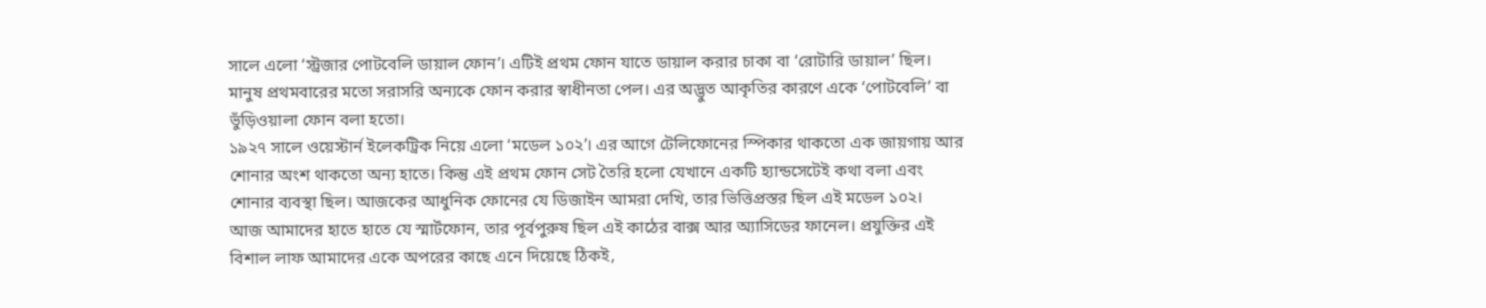সালে এলো ‘স্ট্রজার পোটবেলি ডায়াল ফোন’। এটিই প্রথম ফোন যাতে ডায়াল করার চাকা বা ‘রোটারি ডায়াল’ ছিল। মানুষ প্রথমবারের মতো সরাসরি অন্যকে ফোন করার স্বাধীনতা পেল। এর অদ্ভুত আকৃতির কারণে একে ‘পোটবেলি’ বা ভুঁড়িওয়ালা ফোন বলা হতো।
১৯২৭ সালে ওয়েস্টার্ন ইলেকট্রিক নিয়ে এলো ‘মডেল ১০২’। এর আগে টেলিফোনের স্পিকার থাকতো এক জায়গায় আর শোনার অংশ থাকতো অন্য হাতে। কিন্তু এই প্রথম ফোন সেট তৈরি হলো যেখানে একটি হ্যান্ডসেটেই কথা বলা এবং শোনার ব্যবস্থা ছিল। আজকের আধুনিক ফোনের যে ডিজাইন আমরা দেখি, তার ভিত্তিপ্রস্তর ছিল এই মডেল ১০২।
আজ আমাদের হাতে হাতে যে স্মার্টফোন, তার পূর্বপুরুষ ছিল এই কাঠের বাক্স আর অ্যাসিডের ফানেল। প্রযুক্তির এই বিশাল লাফ আমাদের একে অপরের কাছে এনে দিয়েছে ঠিকই,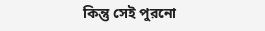কিন্তু সেই পুরনো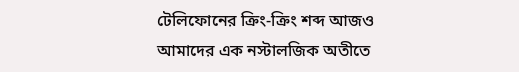টেলিফোনের ক্রিং-ক্রিং শব্দ আজও আমাদের এক নস্টালজিক অতীতে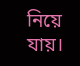নিয়ে যায়।